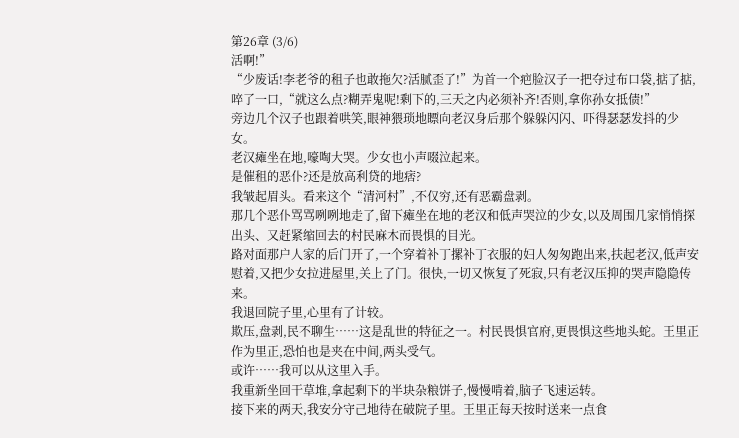第26章 (3/6)
活啊!”
“少废话!李老爷的租子也敢拖欠?活腻歪了!”为首一个疤脸汉子一把夺过布口袋,掂了掂,啐了一口,“就这么点?糊弄鬼呢!剩下的,三天之内必须补齐!否则,拿你孙女抵债!”
旁边几个汉子也跟着哄笑,眼神猥琐地瞟向老汉身后那个躲躲闪闪、吓得瑟瑟发抖的少女。
老汉瘫坐在地,嚎啕大哭。少女也小声啜泣起来。
是催租的恶仆?还是放高利贷的地痞?
我皱起眉头。看来这个“清河村”,不仅穷,还有恶霸盘剥。
那几个恶仆骂骂咧咧地走了,留下瘫坐在地的老汉和低声哭泣的少女,以及周围几家悄悄探出头、又赶紧缩回去的村民麻木而畏惧的目光。
路对面那户人家的后门开了,一个穿着补丁摞补丁衣服的妇人匆匆跑出来,扶起老汉,低声安慰着,又把少女拉进屋里,关上了门。很快,一切又恢复了死寂,只有老汉压抑的哭声隐隐传来。
我退回院子里,心里有了计较。
欺压,盘剥,民不聊生……这是乱世的特征之一。村民畏惧官府,更畏惧这些地头蛇。王里正作为里正,恐怕也是夹在中间,两头受气。
或许……我可以从这里入手。
我重新坐回干草堆,拿起剩下的半块杂粮饼子,慢慢啃着,脑子飞速运转。
接下来的两天,我安分守己地待在破院子里。王里正每天按时送来一点食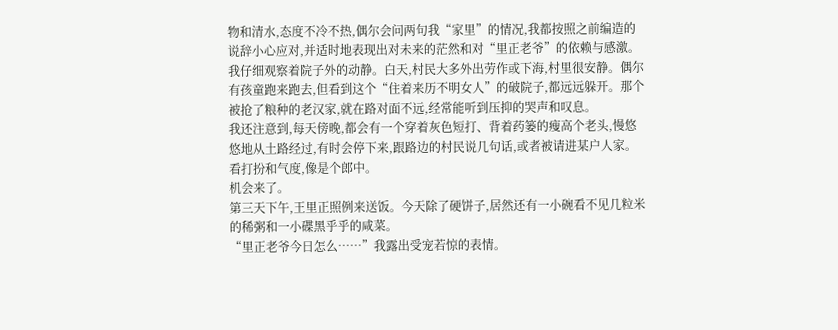物和清水,态度不冷不热,偶尔会问两句我“家里”的情况,我都按照之前编造的说辞小心应对,并适时地表现出对未来的茫然和对“里正老爷”的依赖与感激。
我仔细观察着院子外的动静。白天,村民大多外出劳作或下海,村里很安静。偶尔有孩童跑来跑去,但看到这个“住着来历不明女人”的破院子,都远远躲开。那个被抢了粮种的老汉家,就在路对面不远,经常能听到压抑的哭声和叹息。
我还注意到,每天傍晚,都会有一个穿着灰色短打、背着药篓的瘦高个老头,慢悠悠地从土路经过,有时会停下来,跟路边的村民说几句话,或者被请进某户人家。看打扮和气度,像是个郎中。
机会来了。
第三天下午,王里正照例来送饭。今天除了硬饼子,居然还有一小碗看不见几粒米的稀粥和一小碟黑乎乎的咸菜。
“里正老爷今日怎么……”我露出受宠若惊的表情。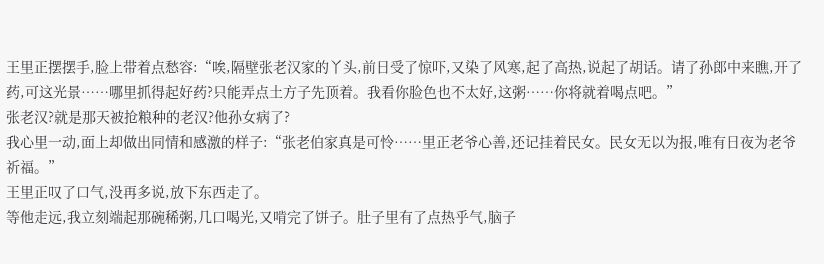王里正摆摆手,脸上带着点愁容:“唉,隔壁张老汉家的丫头,前日受了惊吓,又染了风寒,起了高热,说起了胡话。请了孙郎中来瞧,开了药,可这光景……哪里抓得起好药?只能弄点土方子先顶着。我看你脸色也不太好,这粥……你将就着喝点吧。”
张老汉?就是那天被抢粮种的老汉?他孙女病了?
我心里一动,面上却做出同情和感激的样子:“张老伯家真是可怜……里正老爷心善,还记挂着民女。民女无以为报,唯有日夜为老爷祈福。”
王里正叹了口气,没再多说,放下东西走了。
等他走远,我立刻端起那碗稀粥,几口喝光,又啃完了饼子。肚子里有了点热乎气,脑子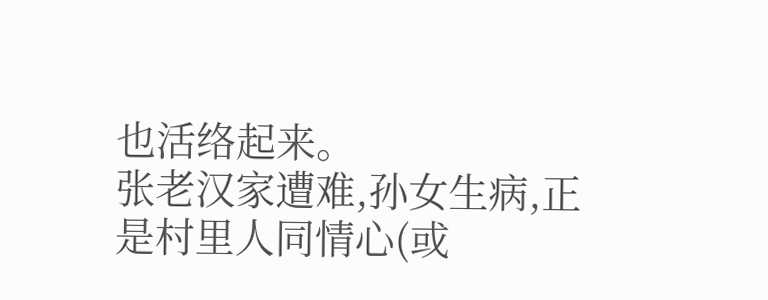也活络起来。
张老汉家遭难,孙女生病,正是村里人同情心(或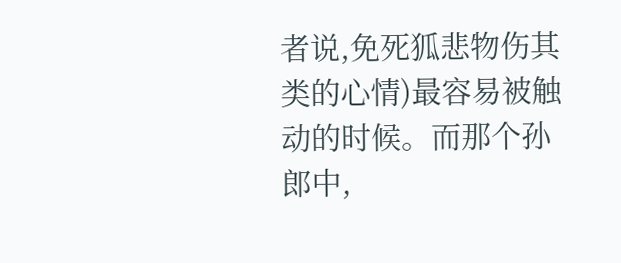者说,免死狐悲物伤其类的心情)最容易被触动的时候。而那个孙郎中,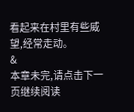看起来在村里有些威望,经常走动。
&
本章未完,请点击下一页继续阅读